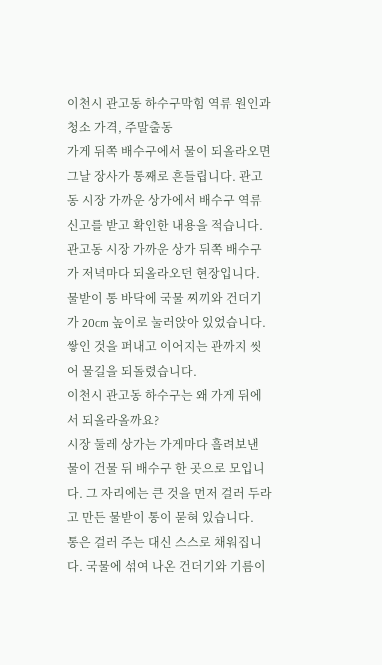이천시 관고동 하수구막힘 역류 원인과 청소 가격, 주말출동
가게 뒤쪽 배수구에서 물이 되올라오면 그날 장사가 통째로 흔들립니다. 관고동 시장 가까운 상가에서 배수구 역류 신고를 받고 확인한 내용을 적습니다.
관고동 시장 가까운 상가 뒤쪽 배수구가 저녁마다 되올라오던 현장입니다.
물받이 통 바닥에 국물 찌끼와 건더기가 20cm 높이로 눌러앉아 있었습니다.
쌓인 것을 퍼내고 이어지는 관까지 씻어 물길을 되돌렸습니다.
이천시 관고동 하수구는 왜 가게 뒤에서 되올라올까요?
시장 둘레 상가는 가게마다 흘려보낸 물이 건물 뒤 배수구 한 곳으로 모입니다. 그 자리에는 큰 것을 먼저 걸러 두라고 만든 물받이 통이 묻혀 있습니다.
통은 걸러 주는 대신 스스로 채워집니다. 국물에 섞여 나온 건더기와 기름이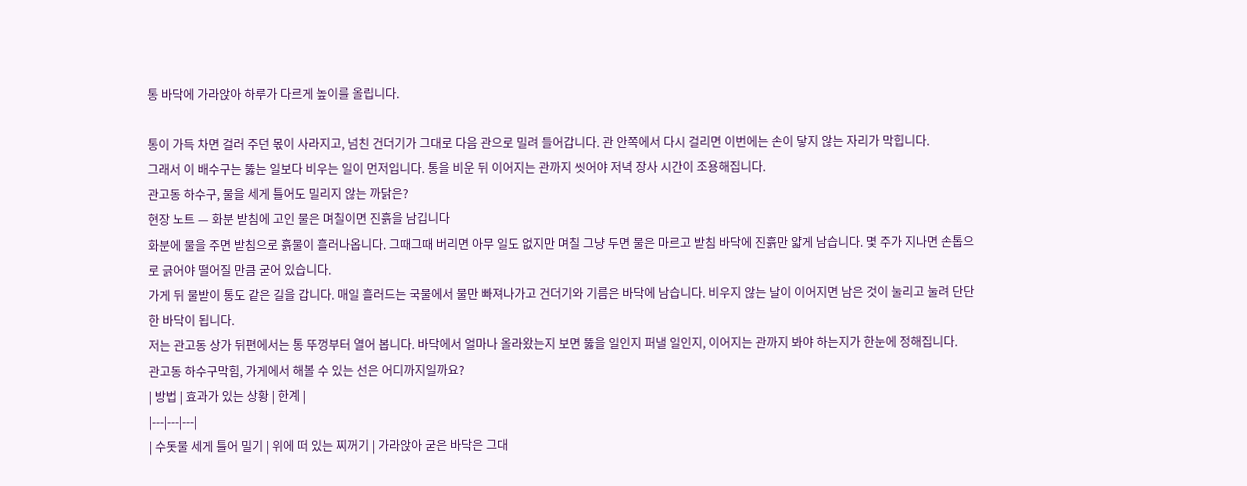통 바닥에 가라앉아 하루가 다르게 높이를 올립니다.

통이 가득 차면 걸러 주던 몫이 사라지고, 넘친 건더기가 그대로 다음 관으로 밀려 들어갑니다. 관 안쪽에서 다시 걸리면 이번에는 손이 닿지 않는 자리가 막힙니다.
그래서 이 배수구는 뚫는 일보다 비우는 일이 먼저입니다. 통을 비운 뒤 이어지는 관까지 씻어야 저녁 장사 시간이 조용해집니다.
관고동 하수구, 물을 세게 틀어도 밀리지 않는 까닭은?
현장 노트 — 화분 받침에 고인 물은 며칠이면 진흙을 남깁니다
화분에 물을 주면 받침으로 흙물이 흘러나옵니다. 그때그때 버리면 아무 일도 없지만 며칠 그냥 두면 물은 마르고 받침 바닥에 진흙만 얇게 남습니다. 몇 주가 지나면 손톱으로 긁어야 떨어질 만큼 굳어 있습니다.
가게 뒤 물받이 통도 같은 길을 갑니다. 매일 흘러드는 국물에서 물만 빠져나가고 건더기와 기름은 바닥에 남습니다. 비우지 않는 날이 이어지면 남은 것이 눌리고 눌려 단단한 바닥이 됩니다.
저는 관고동 상가 뒤편에서는 통 뚜껑부터 열어 봅니다. 바닥에서 얼마나 올라왔는지 보면 뚫을 일인지 퍼낼 일인지, 이어지는 관까지 봐야 하는지가 한눈에 정해집니다.
관고동 하수구막힘, 가게에서 해볼 수 있는 선은 어디까지일까요?
| 방법 | 효과가 있는 상황 | 한계 |
|---|---|---|
| 수돗물 세게 틀어 밀기 | 위에 떠 있는 찌꺼기 | 가라앉아 굳은 바닥은 그대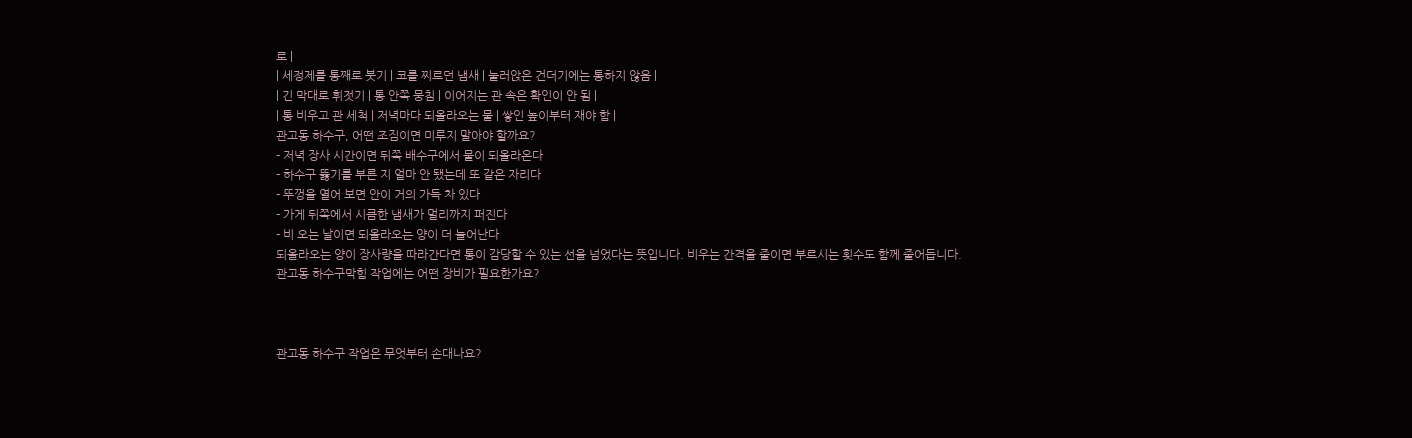로 |
| 세정제를 통째로 붓기 | 코를 찌르던 냄새 | 눌러앉은 건더기에는 통하지 않음 |
| 긴 막대로 휘젓기 | 통 안쪽 뭉침 | 이어지는 관 속은 확인이 안 됨 |
| 통 비우고 관 세척 | 저녁마다 되올라오는 물 | 쌓인 높이부터 재야 함 |
관고동 하수구, 어떤 조짐이면 미루지 말아야 할까요?
- 저녁 장사 시간이면 뒤쪽 배수구에서 물이 되올라온다
- 하수구 뚫기를 부른 지 얼마 안 됐는데 또 같은 자리다
- 뚜껑을 열어 보면 안이 거의 가득 차 있다
- 가게 뒤쪽에서 시큼한 냄새가 멀리까지 퍼진다
- 비 오는 날이면 되올라오는 양이 더 늘어난다
되올라오는 양이 장사량을 따라간다면 통이 감당할 수 있는 선을 넘었다는 뜻입니다. 비우는 간격을 줄이면 부르시는 횟수도 함께 줄어듭니다.
관고동 하수구막힘 작업에는 어떤 장비가 필요한가요?



관고동 하수구 작업은 무엇부터 손대나요?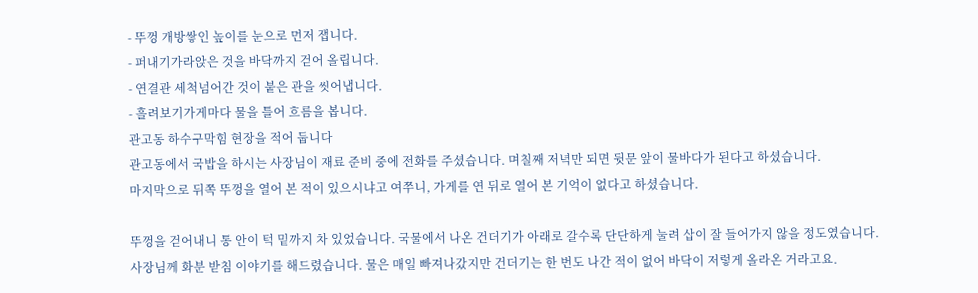- 뚜껑 개방쌓인 높이를 눈으로 먼저 잽니다.
- 퍼내기가라앉은 것을 바닥까지 걷어 올립니다.
- 연결관 세척넘어간 것이 붙은 관을 씻어냅니다.
- 흘려보기가게마다 물을 틀어 흐름을 봅니다.
관고동 하수구막힘 현장을 적어 둡니다
관고동에서 국밥을 하시는 사장님이 재료 준비 중에 전화를 주셨습니다. 며칠째 저녁만 되면 뒷문 앞이 물바다가 된다고 하셨습니다.
마지막으로 뒤쪽 뚜껑을 열어 본 적이 있으시냐고 여쭈니, 가게를 연 뒤로 열어 본 기억이 없다고 하셨습니다.

뚜껑을 걷어내니 통 안이 턱 밑까지 차 있었습니다. 국물에서 나온 건더기가 아래로 갈수록 단단하게 눌려 삽이 잘 들어가지 않을 정도였습니다.
사장님께 화분 받침 이야기를 해드렸습니다. 물은 매일 빠져나갔지만 건더기는 한 번도 나간 적이 없어 바닥이 저렇게 올라온 거라고요.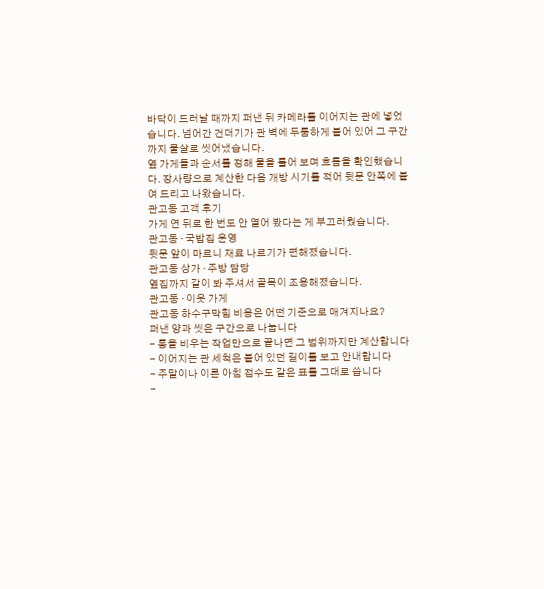바닥이 드러날 때까지 퍼낸 뒤 카메라를 이어지는 관에 넣었습니다. 넘어간 건더기가 관 벽에 두툼하게 붙어 있어 그 구간까지 물살로 씻어냈습니다.
옆 가게들과 순서를 정해 물을 틀어 보며 흐름을 확인했습니다. 장사량으로 계산한 다음 개방 시기를 적어 뒷문 안쪽에 붙여 드리고 나왔습니다.
관고동 고객 후기
가게 연 뒤로 한 번도 안 열어 봤다는 게 부끄러웠습니다.
관고동 · 국밥집 운영
뒷문 앞이 마르니 재료 나르기가 편해졌습니다.
관고동 상가 · 주방 담당
옆집까지 같이 봐 주셔서 골목이 조용해졌습니다.
관고동 · 이웃 가게
관고동 하수구막힘 비용은 어떤 기준으로 매겨지나요?
퍼낸 양과 씻은 구간으로 나눕니다
- 통을 비우는 작업만으로 끝나면 그 범위까지만 계산합니다
- 이어지는 관 세척은 붙어 있던 길이를 보고 안내합니다
- 주말이나 이른 아침 접수도 같은 표를 그대로 씁니다
-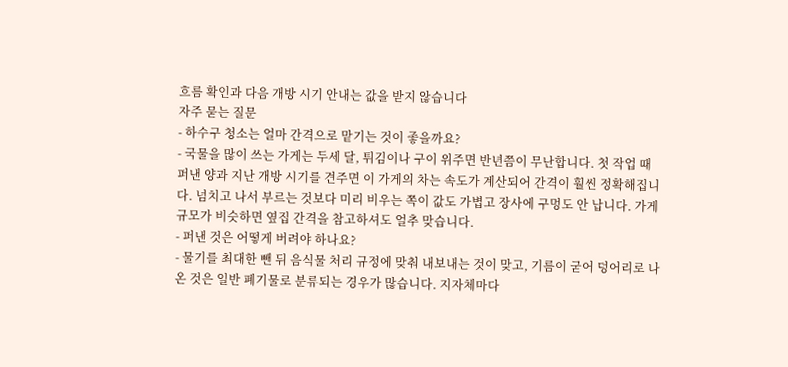흐름 확인과 다음 개방 시기 안내는 값을 받지 않습니다
자주 묻는 질문
- 하수구 청소는 얼마 간격으로 맡기는 것이 좋을까요?
- 국물을 많이 쓰는 가게는 두세 달, 튀김이나 구이 위주면 반년쯤이 무난합니다. 첫 작업 때 퍼낸 양과 지난 개방 시기를 견주면 이 가게의 차는 속도가 계산되어 간격이 훨씬 정확해집니다. 넘치고 나서 부르는 것보다 미리 비우는 쪽이 값도 가볍고 장사에 구멍도 안 납니다. 가게 규모가 비슷하면 옆집 간격을 참고하셔도 얼추 맞습니다.
- 퍼낸 것은 어떻게 버려야 하나요?
- 물기를 최대한 뺀 뒤 음식물 처리 규정에 맞춰 내보내는 것이 맞고, 기름이 굳어 덩어리로 나온 것은 일반 폐기물로 분류되는 경우가 많습니다. 지자체마다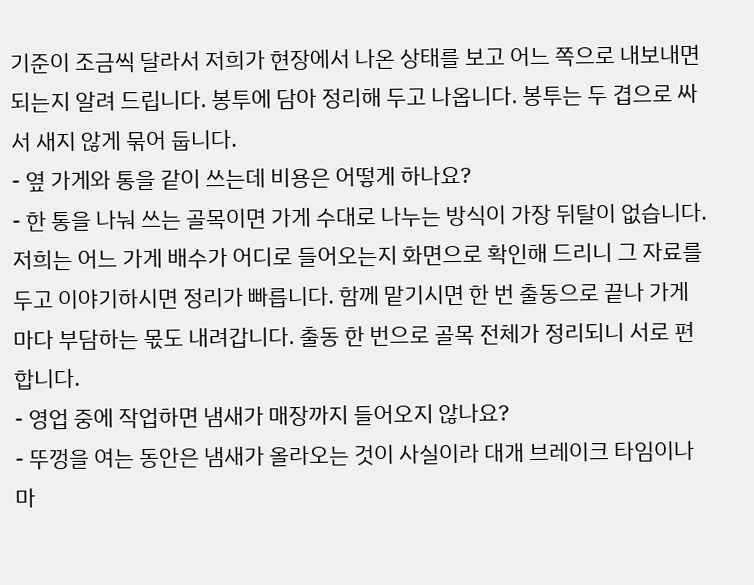기준이 조금씩 달라서 저희가 현장에서 나온 상태를 보고 어느 쪽으로 내보내면 되는지 알려 드립니다. 봉투에 담아 정리해 두고 나옵니다. 봉투는 두 겹으로 싸서 새지 않게 묶어 둡니다.
- 옆 가게와 통을 같이 쓰는데 비용은 어떻게 하나요?
- 한 통을 나눠 쓰는 골목이면 가게 수대로 나누는 방식이 가장 뒤탈이 없습니다. 저희는 어느 가게 배수가 어디로 들어오는지 화면으로 확인해 드리니 그 자료를 두고 이야기하시면 정리가 빠릅니다. 함께 맡기시면 한 번 출동으로 끝나 가게마다 부담하는 몫도 내려갑니다. 출동 한 번으로 골목 전체가 정리되니 서로 편합니다.
- 영업 중에 작업하면 냄새가 매장까지 들어오지 않나요?
- 뚜껑을 여는 동안은 냄새가 올라오는 것이 사실이라 대개 브레이크 타임이나 마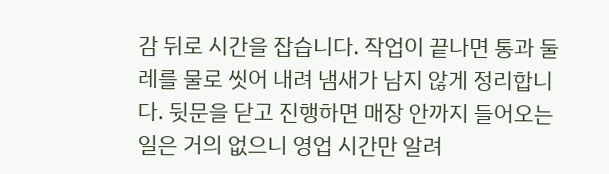감 뒤로 시간을 잡습니다. 작업이 끝나면 통과 둘레를 물로 씻어 내려 냄새가 남지 않게 정리합니다. 뒷문을 닫고 진행하면 매장 안까지 들어오는 일은 거의 없으니 영업 시간만 알려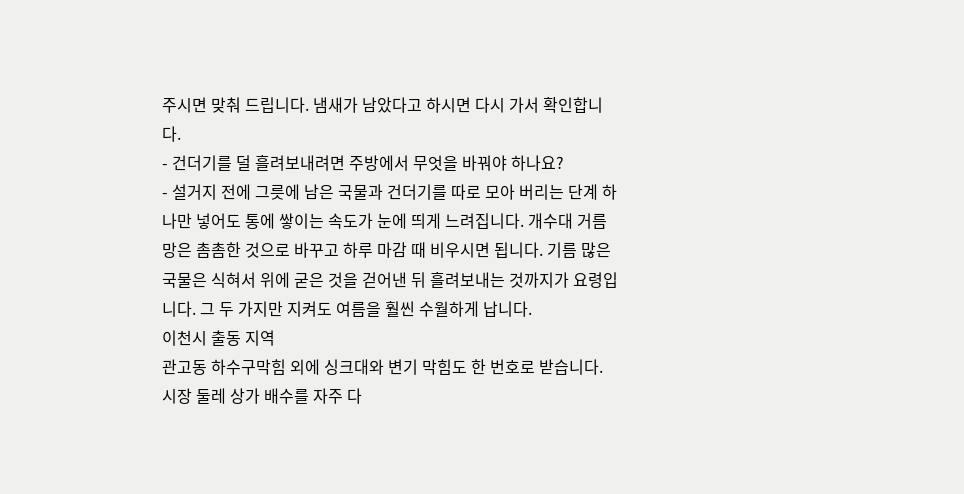주시면 맞춰 드립니다. 냄새가 남았다고 하시면 다시 가서 확인합니다.
- 건더기를 덜 흘려보내려면 주방에서 무엇을 바꿔야 하나요?
- 설거지 전에 그릇에 남은 국물과 건더기를 따로 모아 버리는 단계 하나만 넣어도 통에 쌓이는 속도가 눈에 띄게 느려집니다. 개수대 거름망은 촘촘한 것으로 바꾸고 하루 마감 때 비우시면 됩니다. 기름 많은 국물은 식혀서 위에 굳은 것을 걷어낸 뒤 흘려보내는 것까지가 요령입니다. 그 두 가지만 지켜도 여름을 훨씬 수월하게 납니다.
이천시 출동 지역
관고동 하수구막힘 외에 싱크대와 변기 막힘도 한 번호로 받습니다. 시장 둘레 상가 배수를 자주 다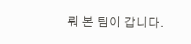뤄 본 팀이 갑니다.